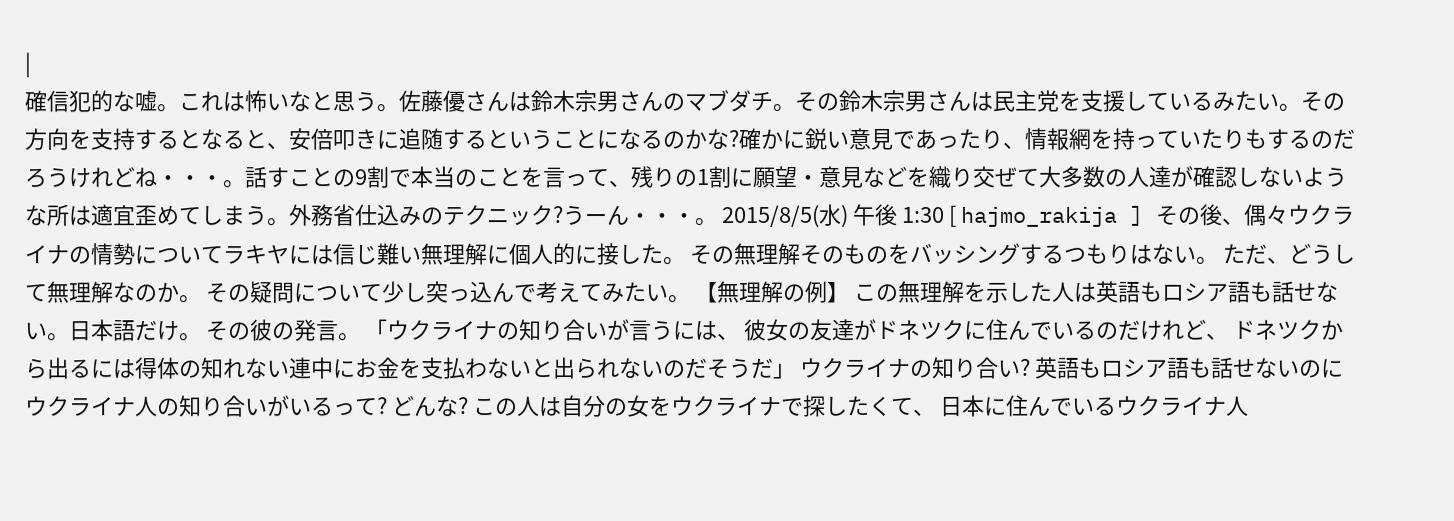|
確信犯的な嘘。これは怖いなと思う。佐藤優さんは鈴木宗男さんのマブダチ。その鈴木宗男さんは民主党を支援しているみたい。その方向を支持するとなると、安倍叩きに追随するということになるのかな?確かに鋭い意見であったり、情報網を持っていたりもするのだろうけれどね・・・。話すことの9割で本当のことを言って、残りの1割に願望・意見などを織り交ぜて大多数の人達が確認しないような所は適宜歪めてしまう。外務省仕込みのテクニック?うーん・・・。 2015/8/5(水) 午後 1:30 [ hajmo_rakija ] その後、偶々ウクライナの情勢についてラキヤには信じ難い無理解に個人的に接した。 その無理解そのものをバッシングするつもりはない。 ただ、どうして無理解なのか。 その疑問について少し突っ込んで考えてみたい。 【無理解の例】 この無理解を示した人は英語もロシア語も話せない。日本語だけ。 その彼の発言。 「ウクライナの知り合いが言うには、 彼女の友達がドネツクに住んでいるのだけれど、 ドネツクから出るには得体の知れない連中にお金を支払わないと出られないのだそうだ」 ウクライナの知り合い? 英語もロシア語も話せないのにウクライナ人の知り合いがいるって? どんな? この人は自分の女をウクライナで探したくて、 日本に住んでいるウクライナ人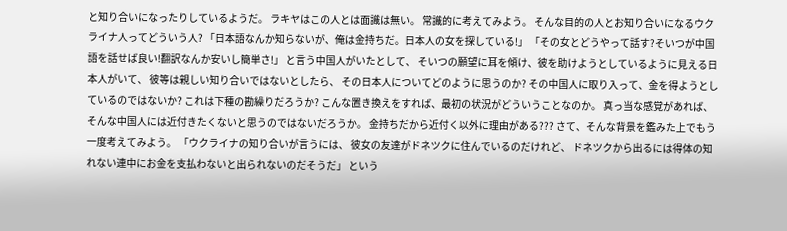と知り合いになったりしているようだ。 ラキヤはこの人とは面識は無い。 常識的に考えてみよう。 そんな目的の人とお知り合いになるウクライナ人ってどういう人? 「日本語なんか知らないが、俺は金持ちだ。日本人の女を探している!」 「その女とどうやって話す?そいつが中国語を話せば良い!翻訳なんか安いし簡単さ!」 と言う中国人がいたとして、 そいつの願望に耳を傾け、彼を助けようとしているように見える日本人がいて、 彼等は親しい知り合いではないとしたら、 その日本人についてどのように思うのか? その中国人に取り入って、金を得ようとしているのではないか? これは下種の勘繰りだろうか? こんな置き換えをすれば、最初の状況がどういうことなのか。 真っ当な感覚があれば、そんな中国人には近付きたくないと思うのではないだろうか。 金持ちだから近付く以外に理由がある??? さて、そんな背景を鑑みた上でもう一度考えてみよう。 「ウクライナの知り合いが言うには、 彼女の友達がドネツクに住んでいるのだけれど、 ドネツクから出るには得体の知れない連中にお金を支払わないと出られないのだそうだ」 という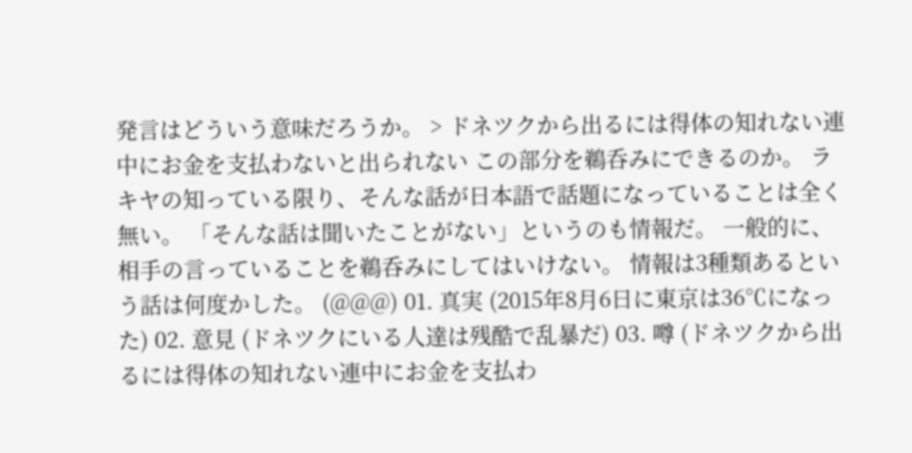発言はどういう意味だろうか。 > ドネツクから出るには得体の知れない連中にお金を支払わないと出られない この部分を鵜呑みにできるのか。 ラキヤの知っている限り、そんな話が日本語で話題になっていることは全く無い。 「そんな話は聞いたことがない」というのも情報だ。 一般的に、相手の言っていることを鵜呑みにしてはいけない。 情報は3種類あるという話は何度かした。 (@@@) 01. 真実 (2015年8月6日に東京は36℃になった) 02. 意見 (ドネツクにいる人達は残酷で乱暴だ) 03. 噂 (ドネツクから出るには得体の知れない連中にお金を支払わ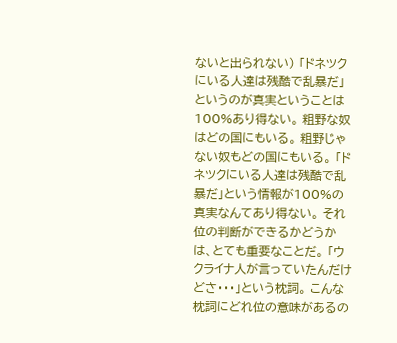ないと出られない) 「ドネツクにいる人達は残酷で乱暴だ」というのが真実ということは100%あり得ない。 粗野な奴はどの国にもいる。 粗野じゃない奴もどの国にもいる。 「ドネツクにいる人達は残酷で乱暴だ」という情報が100%の真実なんてあり得ない。 それ位の判断ができるかどうかは、とても重要なことだ。 「ウクライナ人が言っていたんだけどさ・・・」という枕詞。 こんな枕詞にどれ位の意味があるの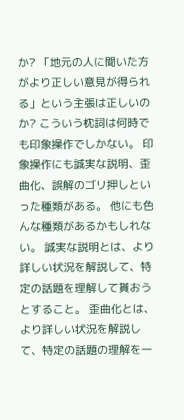か? 「地元の人に聞いた方がより正しい意見が得られる」という主張は正しいのか? こういう枕詞は何時でも印象操作でしかない。 印象操作にも誠実な説明、歪曲化、誤解のゴリ押しといった種類がある。 他にも色んな種類があるかもしれない。 誠実な説明とは、より詳しい状況を解説して、特定の話題を理解して貰おうとすること。 歪曲化とは、より詳しい状況を解説して、特定の話題の理解を一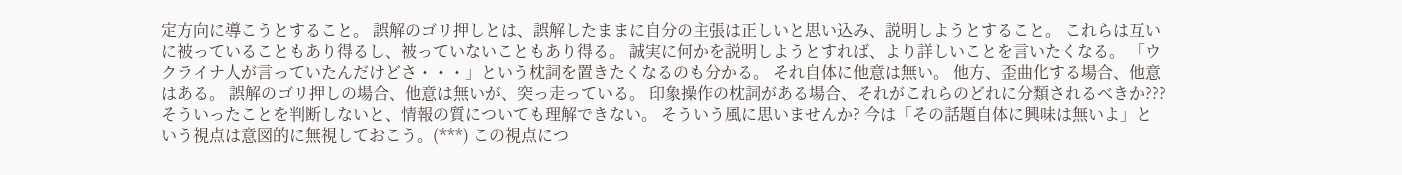定方向に導こうとすること。 誤解のゴリ押しとは、誤解したままに自分の主張は正しいと思い込み、説明しようとすること。 これらは互いに被っていることもあり得るし、被っていないこともあり得る。 誠実に何かを説明しようとすれば、より詳しいことを言いたくなる。 「ウクライナ人が言っていたんだけどさ・・・」という枕詞を置きたくなるのも分かる。 それ自体に他意は無い。 他方、歪曲化する場合、他意はある。 誤解のゴリ押しの場合、他意は無いが、突っ走っている。 印象操作の枕詞がある場合、それがこれらのどれに分類されるべきか??? そういったことを判断しないと、情報の質についても理解できない。 そういう風に思いませんか? 今は「その話題自体に興味は無いよ」という視点は意図的に無視しておこう。(***) この視点につ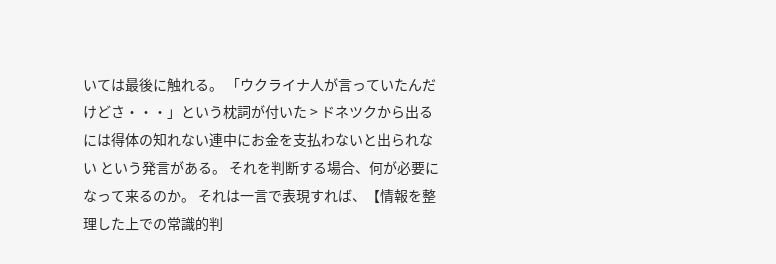いては最後に触れる。 「ウクライナ人が言っていたんだけどさ・・・」という枕詞が付いた > ドネツクから出るには得体の知れない連中にお金を支払わないと出られない という発言がある。 それを判断する場合、何が必要になって来るのか。 それは一言で表現すれば、【情報を整理した上での常識的判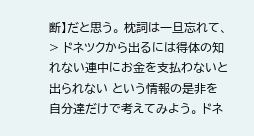断】だと思う。 枕詞は一旦忘れて、 > ドネツクから出るには得体の知れない連中にお金を支払わないと出られない という情報の是非を自分達だけで考えてみよう。 ドネ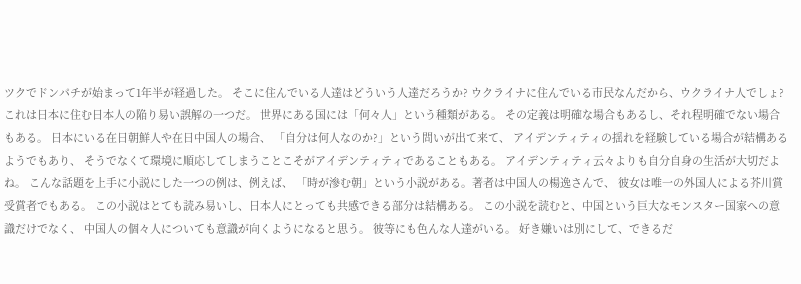ツクでドンパチが始まって1年半が経過した。 そこに住んでいる人達はどういう人達だろうか? ウクライナに住んでいる市民なんだから、ウクライナ人でしょ? これは日本に住む日本人の陥り易い誤解の一つだ。 世界にある国には「何々人」という種類がある。 その定義は明確な場合もあるし、それ程明確でない場合もある。 日本にいる在日朝鮮人や在日中国人の場合、 「自分は何人なのか?」という問いが出て来て、 アイデンティティの揺れを経験している場合が結構あるようでもあり、 そうでなくて環境に順応してしまうことこそがアイデンティティであることもある。 アイデンティティ云々よりも自分自身の生活が大切だよね。 こんな話題を上手に小説にした一つの例は、例えば、 「時が滲む朝」という小説がある。著者は中国人の楊逸さんで、 彼女は唯一の外国人による芥川賞受賞者でもある。 この小説はとても読み易いし、日本人にとっても共感できる部分は結構ある。 この小説を読むと、中国という巨大なモンスター国家への意識だけでなく、 中国人の個々人についても意識が向くようになると思う。 彼等にも色んな人達がいる。 好き嫌いは別にして、できるだ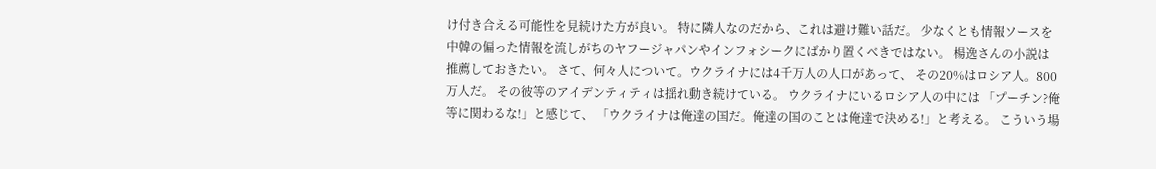け付き合える可能性を見続けた方が良い。 特に隣人なのだから、これは避け難い話だ。 少なくとも情報ソースを 中韓の偏った情報を流しがちのヤフージャパンやインフォシークにばかり置くべきではない。 楊逸さんの小説は推薦しておきたい。 さて、何々人について。ウクライナには4千万人の人口があって、 その20%はロシア人。800万人だ。 その彼等のアイデンティティは揺れ動き続けている。 ウクライナにいるロシア人の中には 「プーチン?俺等に関わるな!」と感じて、 「ウクライナは俺達の国だ。俺達の国のことは俺達で決める!」と考える。 こういう場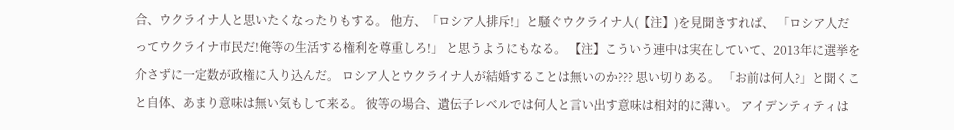合、ウクライナ人と思いたくなったりもする。 他方、「ロシア人排斥!」と騒ぐウクライナ人(【注】)を見聞きすれば、 「ロシア人だってウクライナ市民だ!俺等の生活する権利を尊重しろ!」 と思うようにもなる。 【注】こういう連中は実在していて、2013年に選挙を介さずに一定数が政権に入り込んだ。 ロシア人とウクライナ人が結婚することは無いのか??? 思い切りある。 「お前は何人?」と聞くこと自体、あまり意味は無い気もして来る。 彼等の場合、遺伝子レベルでは何人と言い出す意味は相対的に薄い。 アイデンティティは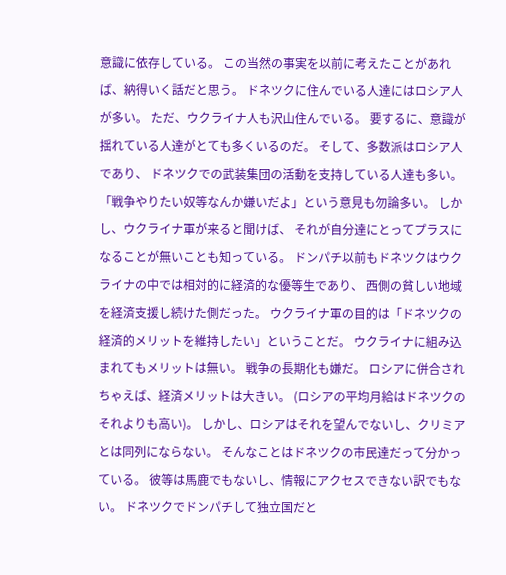意識に依存している。 この当然の事実を以前に考えたことがあれば、納得いく話だと思う。 ドネツクに住んでいる人達にはロシア人が多い。 ただ、ウクライナ人も沢山住んでいる。 要するに、意識が揺れている人達がとても多くいるのだ。 そして、多数派はロシア人であり、 ドネツクでの武装集団の活動を支持している人達も多い。 「戦争やりたい奴等なんか嫌いだよ」という意見も勿論多い。 しかし、ウクライナ軍が来ると聞けば、 それが自分達にとってプラスになることが無いことも知っている。 ドンパチ以前もドネツクはウクライナの中では相対的に経済的な優等生であり、 西側の貧しい地域を経済支援し続けた側だった。 ウクライナ軍の目的は「ドネツクの経済的メリットを維持したい」ということだ。 ウクライナに組み込まれてもメリットは無い。 戦争の長期化も嫌だ。 ロシアに併合されちゃえば、経済メリットは大きい。 (ロシアの平均月給はドネツクのそれよりも高い)。 しかし、ロシアはそれを望んでないし、クリミアとは同列にならない。 そんなことはドネツクの市民達だって分かっている。 彼等は馬鹿でもないし、情報にアクセスできない訳でもない。 ドネツクでドンパチして独立国だと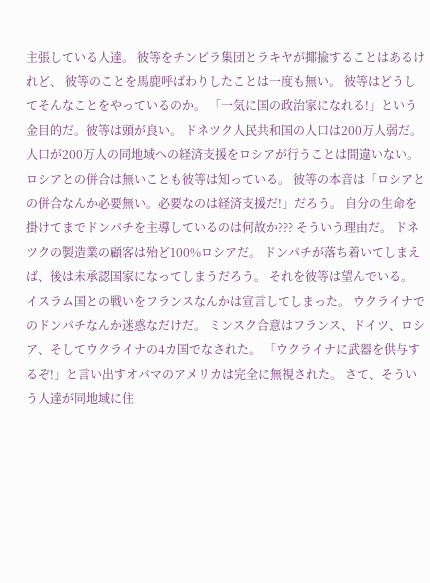主張している人達。 彼等をチンピラ集団とラキヤが揶揄することはあるけれど、 彼等のことを馬鹿呼ばわりしたことは一度も無い。 彼等はどうしてそんなことをやっているのか。 「一気に国の政治家になれる!」という金目的だ。彼等は頭が良い。 ドネツク人民共和国の人口は200万人弱だ。 人口が200万人の同地域への経済支援をロシアが行うことは間違いない。 ロシアとの併合は無いことも彼等は知っている。 彼等の本音は「ロシアとの併合なんか必要無い。必要なのは経済支援だ!」だろう。 自分の生命を掛けてまでドンパチを主導しているのは何故か??? そういう理由だ。 ドネツクの製造業の顧客は殆ど100%ロシアだ。 ドンパチが落ち着いてしまえば、後は未承認国家になってしまうだろう。 それを彼等は望んでいる。 イスラム国との戦いをフランスなんかは宣言してしまった。 ウクライナでのドンパチなんか迷惑なだけだ。 ミンスク合意はフランス、ドイツ、ロシア、そしてウクライナの4カ国でなされた。 「ウクライナに武器を供与するぞ!」と言い出すオバマのアメリカは完全に無視された。 さて、そういう人達が同地域に住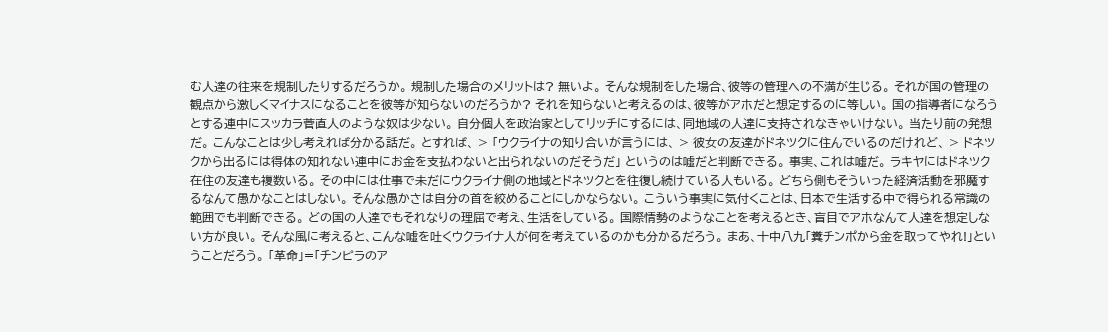む人達の往来を規制したりするだろうか。 規制した場合のメリットは? 無いよ。 そんな規制をした場合、彼等の管理への不満が生じる。 それが国の管理の観点から激しくマイナスになることを彼等が知らないのだろうか? それを知らないと考えるのは、彼等がアホだと想定するのに等しい。 国の指導者になろうとする連中にスッカラ菅直人のような奴は少ない。 自分個人を政治家としてリッチにするには、同地域の人達に支持されなきゃいけない。 当たり前の発想だ。 こんなことは少し考えれば分かる話だ。 とすれば、 > 「ウクライナの知り合いが言うには、 > 彼女の友達がドネツクに住んでいるのだけれど、 > ドネツクから出るには得体の知れない連中にお金を支払わないと出られないのだそうだ」 というのは嘘だと判断できる。 事実、これは嘘だ。 ラキヤにはドネツク在住の友達も複数いる。 その中には仕事で未だにウクライナ側の地域とドネツクとを往復し続けている人もいる。 どちら側もそういった経済活動を邪魔するなんて愚かなことはしない。 そんな愚かさは自分の首を絞めることにしかならない。 こういう事実に気付くことは、日本で生活する中で得られる常識の範囲でも判断できる。 どの国の人達でもそれなりの理屈で考え、生活をしている。 国際情勢のようなことを考えるとき、盲目でアホなんて人達を想定しない方が良い。 そんな風に考えると、こんな嘘を吐くウクライナ人が何を考えているのかも分かるだろう。 まあ、十中八九「糞チンポから金を取ってやれ!」ということだろう。 「革命」=「チンピラのア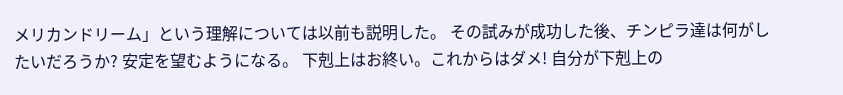メリカンドリーム」という理解については以前も説明した。 その試みが成功した後、チンピラ達は何がしたいだろうか? 安定を望むようになる。 下剋上はお終い。これからはダメ! 自分が下剋上の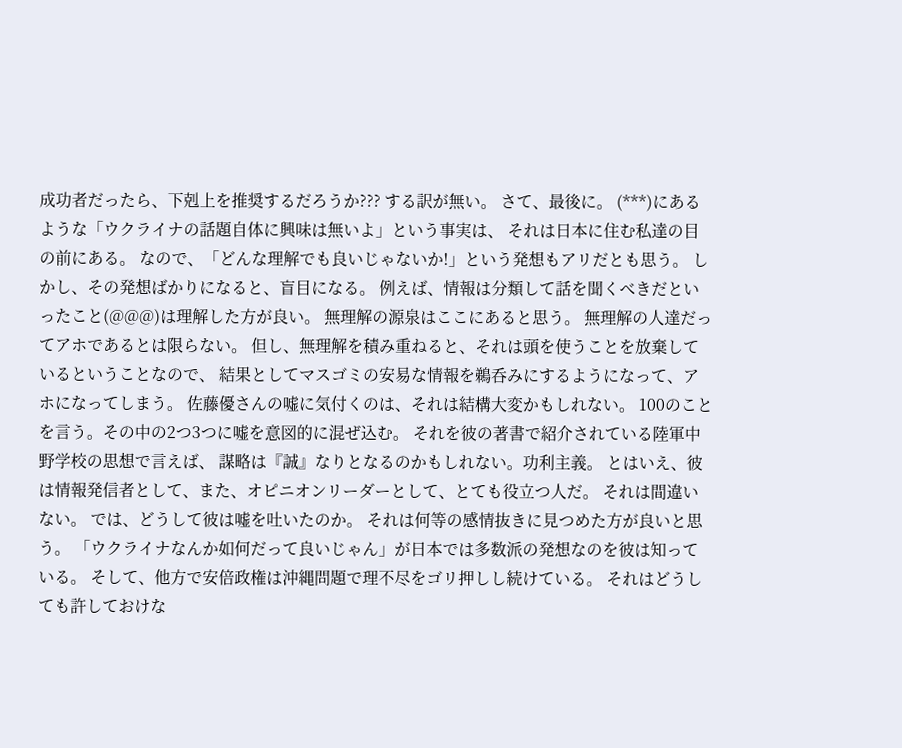成功者だったら、下剋上を推奨するだろうか??? する訳が無い。 さて、最後に。 (***)にあるような「ウクライナの話題自体に興味は無いよ」という事実は、 それは日本に住む私達の目の前にある。 なので、「どんな理解でも良いじゃないか!」という発想もアリだとも思う。 しかし、その発想ばかりになると、盲目になる。 例えば、情報は分類して話を聞くべきだといったこと(@@@)は理解した方が良い。 無理解の源泉はここにあると思う。 無理解の人達だってアホであるとは限らない。 但し、無理解を積み重ねると、それは頭を使うことを放棄しているということなので、 結果としてマスゴミの安易な情報を鵜呑みにするようになって、アホになってしまう。 佐藤優さんの嘘に気付くのは、それは結構大変かもしれない。 100のことを言う。その中の2つ3つに嘘を意図的に混ぜ込む。 それを彼の著書で紹介されている陸軍中野学校の思想で言えば、 謀略は『誠』なりとなるのかもしれない。功利主義。 とはいえ、彼は情報発信者として、また、オピニオンリーダーとして、とても役立つ人だ。 それは間違いない。 では、どうして彼は嘘を吐いたのか。 それは何等の感情抜きに見つめた方が良いと思う。 「ウクライナなんか如何だって良いじゃん」が日本では多数派の発想なのを彼は知っている。 そして、他方で安倍政権は沖縄問題で理不尽をゴリ押しし続けている。 それはどうしても許しておけな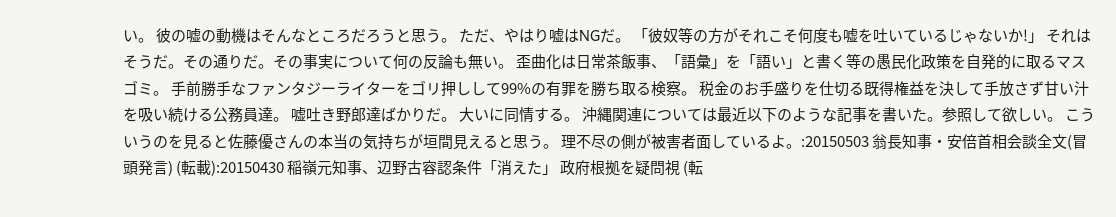い。 彼の嘘の動機はそんなところだろうと思う。 ただ、やはり嘘はNGだ。 「彼奴等の方がそれこそ何度も嘘を吐いているじゃないか!」 それはそうだ。その通りだ。その事実について何の反論も無い。 歪曲化は日常茶飯事、「語彙」を「語い」と書く等の愚民化政策を自発的に取るマスゴミ。 手前勝手なファンタジーライターをゴリ押しして99%の有罪を勝ち取る検察。 税金のお手盛りを仕切る既得権益を決して手放さず甘い汁を吸い続ける公務員達。 嘘吐き野郎達ばかりだ。 大いに同情する。 沖縄関連については最近以下のような記事を書いた。参照して欲しい。 こういうのを見ると佐藤優さんの本当の気持ちが垣間見えると思う。 理不尽の側が被害者面しているよ。:20150503 翁長知事・安倍首相会談全文(冒頭発言) (転載):20150430 稲嶺元知事、辺野古容認条件「消えた」 政府根拠を疑問視 (転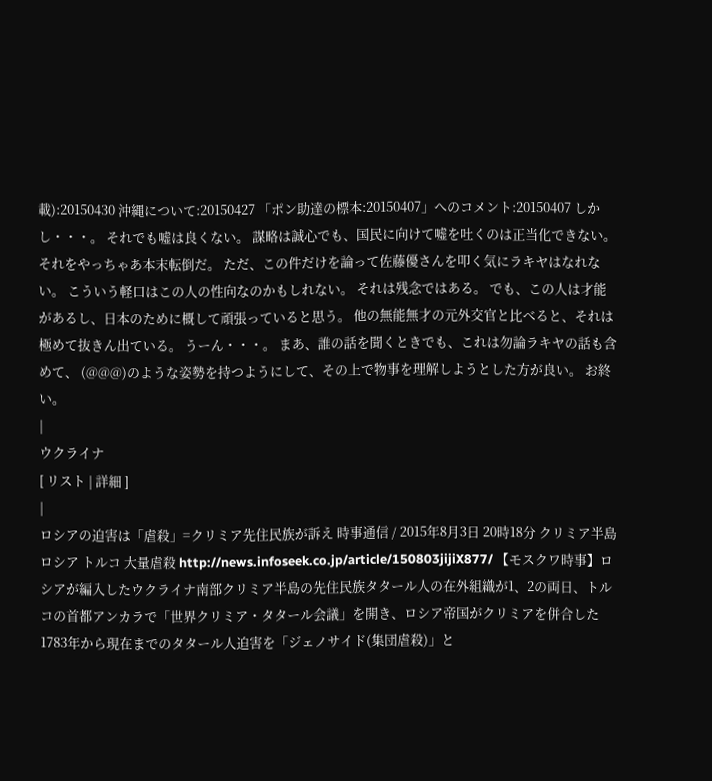載):20150430 沖縄について:20150427 「ポン助達の標本:20150407」へのコメント:20150407 しかし・・・。 それでも嘘は良くない。 謀略は誠心でも、国民に向けて嘘を吐くのは正当化できない。 それをやっちゃあ本末転倒だ。 ただ、この件だけを論って佐藤優さんを叩く気にラキヤはなれない。 こういう軽口はこの人の性向なのかもしれない。 それは残念ではある。 でも、この人は才能があるし、日本のために概して頑張っていると思う。 他の無能無才の元外交官と比べると、それは極めて抜きん出ている。 うーん・・・。 まあ、誰の話を聞くときでも、これは勿論ラキヤの話も含めて、 (@@@)のような姿勢を持つようにして、その上で物事を理解しようとした方が良い。 お終い。
|
ウクライナ
[ リスト | 詳細 ]
|
ロシアの迫害は「虐殺」=クリミア先住民族が訴え 時事通信 / 2015年8月3日 20時18分 クリミア半島 ロシア トルコ 大量虐殺 http://news.infoseek.co.jp/article/150803jijiX877/ 【モスクワ時事】ロシアが編入したウクライナ南部クリミア半島の先住民族タタール人の在外組織が1、2の両日、トルコの首都アンカラで「世界クリミア・タタール会議」を開き、ロシア帝国がクリミアを併合した1783年から現在までのタタール人迫害を「ジェノサイド(集団虐殺)」と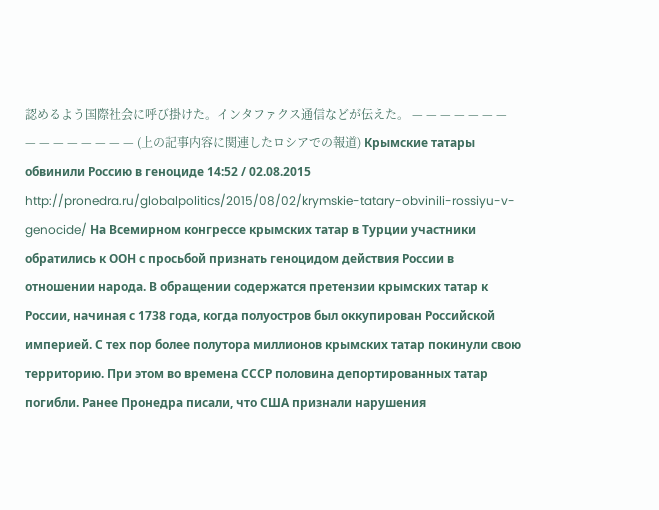認めるよう国際社会に呼び掛けた。インタファクス通信などが伝えた。 — — — — — — — — — — — — — — — (上の記事内容に関連したロシアでの報道) Крымские татары обвинили Россию в геноциде 14:52 / 02.08.2015 http://pronedra.ru/globalpolitics/2015/08/02/krymskie-tatary-obvinili-rossiyu-v-genocide/ На Всемирном конгрессе крымских татар в Турции участники обратились к ООН с просьбой признать геноцидом действия России в отношении народа. В обращении содержатся претензии крымских татар к России, начиная с 1738 года, когда полуостров был оккупирован Российской империей. С тех пор более полутора миллионов крымских татар покинули свою территорию. При этом во времена СССР половина депортированных татар погибли. Ранее Пронедра писали, что США признали нарушения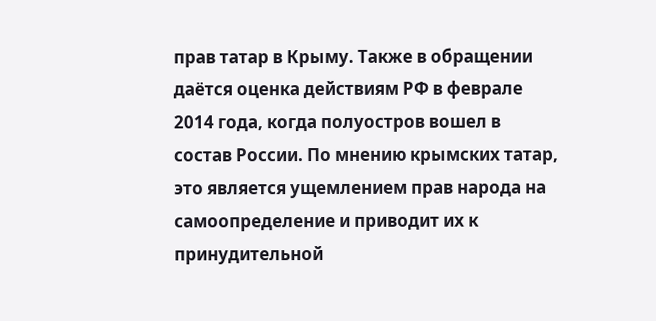прав татар в Крыму. Также в обращении даётся оценка действиям РФ в феврале 2014 года, когда полуостров вошел в состав России. По мнению крымских татар, это является ущемлением прав народа на самоопределение и приводит их к принудительной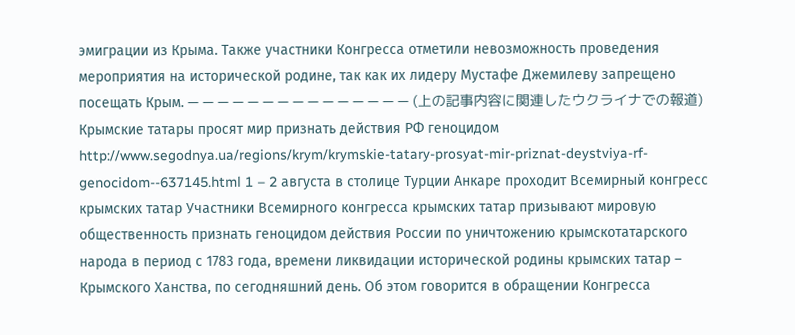эмиграции из Крыма. Также участники Конгресса отметили невозможность проведения мероприятия на исторической родине, так как их лидеру Мустафе Джемилеву запрещено посещать Крым. — — — — — — — — — — — — — — — (上の記事内容に関連したウクライナでの報道) Крымские татары просят мир признать действия РФ геноцидом http://www.segodnya.ua/regions/krym/krymskie-tatary-prosyat-mir-priznat-deystviya-rf-genocidom--637145.html 1 – 2 августа в столице Турции Анкаре проходит Всемирный конгресс крымских татар Участники Всемирного конгресса крымских татар призывают мировую общественность признать геноцидом действия России по уничтожению крымскотатарского народа в период с 1783 года, времени ликвидации исторической родины крымских татар – Крымского Ханства, по сегодняшний день. Об этом говорится в обращении Конгресса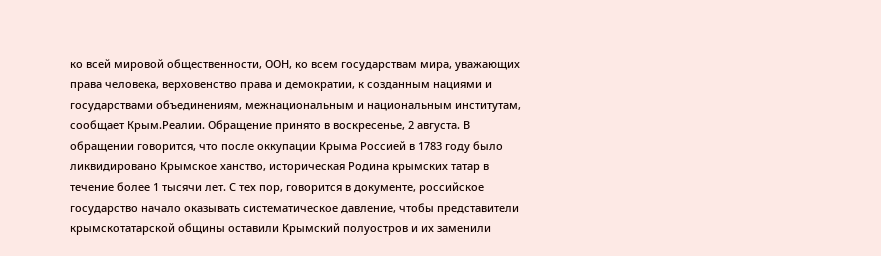ко всей мировой общественности, ООН, ко всем государствам мира, уважающих права человека, верховенство права и демократии, к созданным нациями и государствами объединениям, межнациональным и национальным институтам, сообщает Крым.Реалии. Обращение принято в воскресенье, 2 августа. В обращении говорится, что после оккупации Крыма Россией в 1783 году было ликвидировано Крымское ханство, историческая Родина крымских татар в течение более 1 тысячи лет. С тех пор, говорится в документе, российское государство начало оказывать систематическое давление, чтобы представители крымскотатарской общины оставили Крымский полуостров и их заменили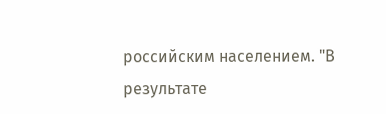российским населением. "В результате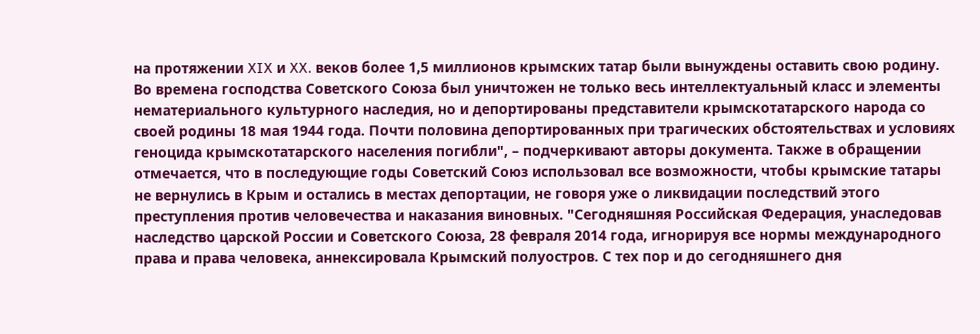на протяжении XIX и XX. веков более 1,5 миллионов крымских татар были вынуждены оставить свою родину. Во времена господства Советского Союза был уничтожен не только весь интеллектуальный класс и элементы нематериального культурного наследия, но и депортированы представители крымскотатарского народа со своей родины 18 мая 1944 года. Почти половина депортированных при трагических обстоятельствах и условиях геноцида крымскотатарского населения погибли", – подчеркивают авторы документа. Также в обращении отмечается, что в последующие годы Советский Союз использовал все возможности, чтобы крымские татары не вернулись в Крым и остались в местах депортации, не говоря уже о ликвидации последствий этого преступления против человечества и наказания виновных. "Сегодняшняя Российская Федерация, унаследовав наследство царской России и Советского Союза, 28 февраля 2014 года, игнорируя все нормы международного права и права человека, аннексировала Крымский полуостров. С тех пор и до сегодняшнего дня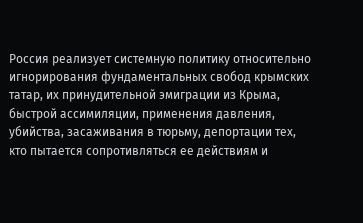Россия реализует системную политику относительно игнорирования фундаментальных свобод крымских татар, их принудительной эмиграции из Крыма, быстрой ассимиляции, применения давления, убийства, засаживания в тюрьму, депортации тех, кто пытается сопротивляться ее действиям и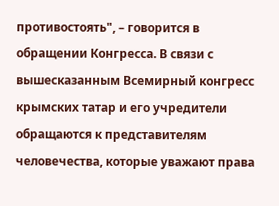противостоять", – говорится в обращении Конгресса. В связи с вышесказанным Всемирный конгресс крымских татар и его учредители обращаются к представителям человечества, которые уважают права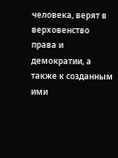человека, верят в верховенство права и демократии, а также к созданным ими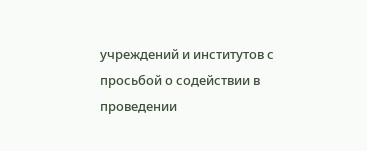учреждений и институтов с просьбой о содействии в проведении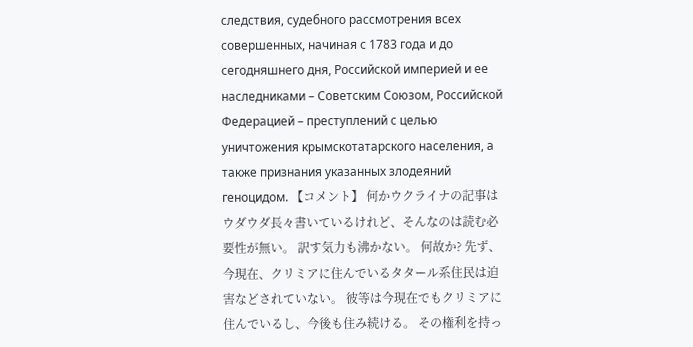следствия, судебного рассмотрения всех совершенных, начиная с 1783 года и до сегодняшнего дня, Российской империей и ее наследниками – Советским Союзом, Российской Федерацией – преступлений с целью уничтожения крымскотатарского населения, а также признания указанных злодеяний геноцидом. 【コメント】 何かウクライナの記事はウダウダ長々書いているけれど、そんなのは読む必要性が無い。 訳す気力も沸かない。 何故か? 先ず、今現在、クリミアに住んでいるタタール系住民は迫害などされていない。 彼等は今現在でもクリミアに住んでいるし、今後も住み続ける。 その権利を持っ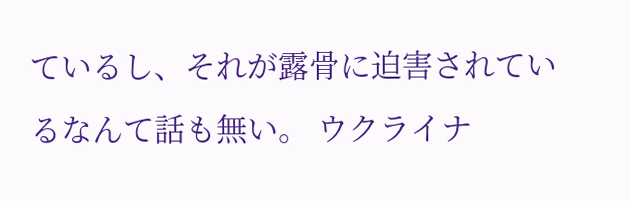ているし、それが露骨に迫害されているなんて話も無い。 ウクライナ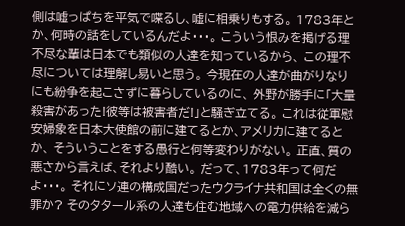側は嘘っぱちを平気で喋るし、嘘に相乗りもする。 1783年とか、何時の話をしているんだよ・・・。 こういう恨みを掲げる理不尽な輩は日本でも類似の人達を知っているから、 この理不尽については理解し易いと思う。 今現在の人達が曲がりなりにも紛争を起こさずに暮らしているのに、 外野が勝手に「大量殺害があった!彼等は被害者だ!」と騒ぎ立てる。 これは従軍慰安婦象を日本大使館の前に建てるとか、アメリカに建てるとか、 そういうことをする愚行と何等変わりがない。 正直、質の悪さから言えば、それより酷い。 だって、1783年って何だよ・・・。 それにソ連の構成国だったウクライナ共和国は全くの無罪か? そのタタール系の人達も住む地域への電力供給を減ら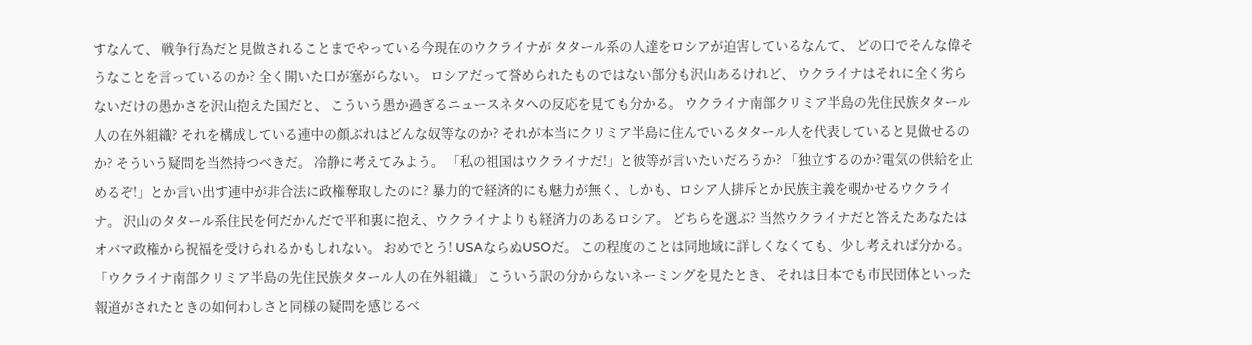すなんて、 戦争行為だと見做されることまでやっている今現在のウクライナが タタール系の人達をロシアが迫害しているなんて、 どの口でそんな偉そうなことを言っているのか? 全く開いた口が塞がらない。 ロシアだって誉められたものではない部分も沢山あるけれど、 ウクライナはそれに全く劣らないだけの愚かさを沢山抱えた国だと、 こういう愚か過ぎるニュースネタへの反応を見ても分かる。 ウクライナ南部クリミア半島の先住民族タタール人の在外組織? それを構成している連中の顔ぶれはどんな奴等なのか? それが本当にクリミア半島に住んでいるタタール人を代表していると見做せるのか? そういう疑問を当然持つべきだ。 冷静に考えてみよう。 「私の祖国はウクライナだ!」と彼等が言いたいだろうか? 「独立するのか?電気の供給を止めるぞ!」とか言い出す連中が非合法に政権奪取したのに? 暴力的で経済的にも魅力が無く、しかも、ロシア人排斥とか民族主義を覗かせるウクライナ。 沢山のタタール系住民を何だかんだで平和裏に抱え、ウクライナよりも経済力のあるロシア。 どちらを選ぶ? 当然ウクライナだと答えたあなたはオバマ政権から祝福を受けられるかもしれない。 おめでとう! USAならぬUSOだ。 この程度のことは同地域に詳しくなくても、少し考えれば分かる。 「ウクライナ南部クリミア半島の先住民族タタール人の在外組織」 こういう訳の分からないネーミングを見たとき、 それは日本でも市民団体といった報道がされたときの如何わしさと同様の疑問を感じるべ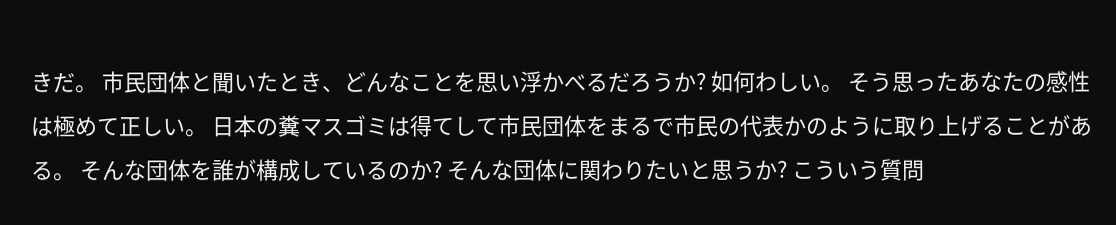きだ。 市民団体と聞いたとき、どんなことを思い浮かべるだろうか? 如何わしい。 そう思ったあなたの感性は極めて正しい。 日本の糞マスゴミは得てして市民団体をまるで市民の代表かのように取り上げることがある。 そんな団体を誰が構成しているのか? そんな団体に関わりたいと思うか? こういう質問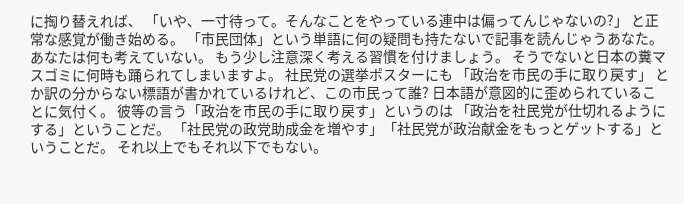に掏り替えれば、 「いや、一寸待って。そんなことをやっている連中は偏ってんじゃないの?」 と正常な感覚が働き始める。 「市民団体」という単語に何の疑問も持たないで記事を読んじゃうあなた。 あなたは何も考えていない。 もう少し注意深く考える習慣を付けましょう。 そうでないと日本の糞マスゴミに何時も踊られてしまいますよ。 社民党の選挙ポスターにも 「政治を市民の手に取り戻す」 とか訳の分からない標語が書かれているけれど、この市民って誰? 日本語が意図的に歪められていることに気付く。 彼等の言う「政治を市民の手に取り戻す」というのは 「政治を社民党が仕切れるようにする」ということだ。 「社民党の政党助成金を増やす」「社民党が政治献金をもっとゲットする」ということだ。 それ以上でもそれ以下でもない。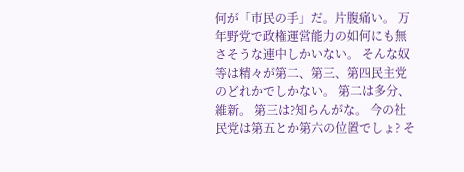何が「市民の手」だ。片腹痛い。 万年野党で政権運営能力の如何にも無さそうな連中しかいない。 そんな奴等は精々が第二、第三、第四民主党のどれかでしかない。 第二は多分、維新。 第三は?知らんがな。 今の社民党は第五とか第六の位置でしょ? そ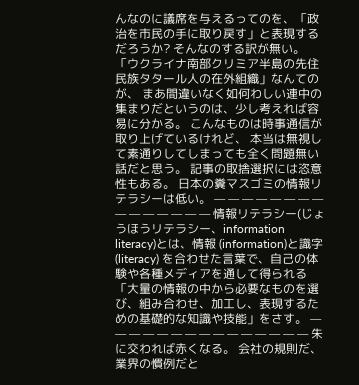んなのに議席を与えるってのを、「政治を市民の手に取り戻す」と表現するだろうか? そんなのする訳が無い。 「ウクライナ南部クリミア半島の先住民族タタール人の在外組織」なんてのが、 まあ間違いなく如何わしい連中の集まりだというのは、少し考えれば容易に分かる。 こんなものは時事通信が取り上げているけれど、 本当は無視して素通りしてしまっても全く問題無い話だと思う。 記事の取捨選択には恣意性もある。 日本の糞マスゴミの情報リテラシーは低い。 — — — — — — — — — — — — — — — 情報リテラシー(じょうほうリテラシー、information literacy)とは、情報 (information)と識字 (literacy) を合わせた言葉で、自己の体験や各種メディアを通して得られる「大量の情報の中から必要なものを選び、組み合わせ、加工し、表現するための基礎的な知識や技能」をさす。 — — — — — — — — — — — — — — — 朱に交われば赤くなる。 会社の規則だ、業界の慣例だと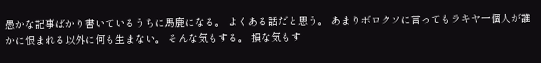愚かな記事ばかり書いているうちに馬鹿になる。 よくある話だと思う。 あまりボロクソに言ってもラキヤ一個人が誰かに恨まれる以外に何も生まない。 そんな気もする。 損な気もす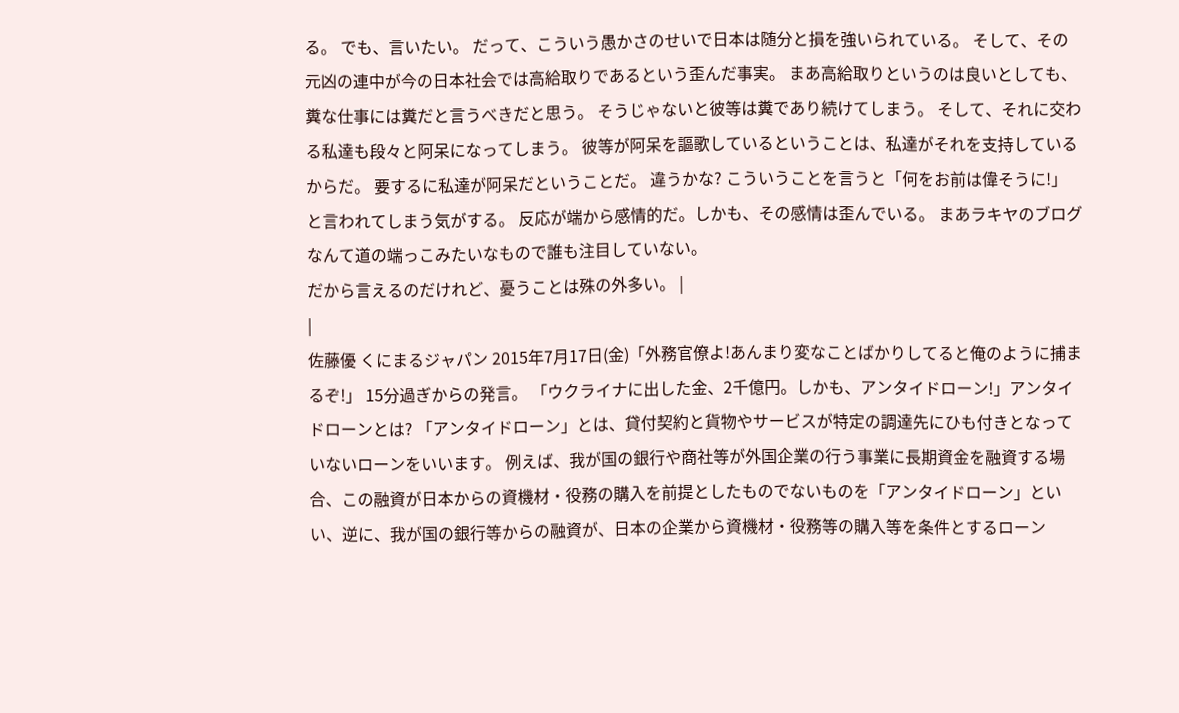る。 でも、言いたい。 だって、こういう愚かさのせいで日本は随分と損を強いられている。 そして、その元凶の連中が今の日本社会では高給取りであるという歪んだ事実。 まあ高給取りというのは良いとしても、糞な仕事には糞だと言うべきだと思う。 そうじゃないと彼等は糞であり続けてしまう。 そして、それに交わる私達も段々と阿呆になってしまう。 彼等が阿呆を謳歌しているということは、私達がそれを支持しているからだ。 要するに私達が阿呆だということだ。 違うかな? こういうことを言うと「何をお前は偉そうに!」と言われてしまう気がする。 反応が端から感情的だ。しかも、その感情は歪んでいる。 まあラキヤのブログなんて道の端っこみたいなもので誰も注目していない。
だから言えるのだけれど、憂うことは殊の外多い。 |
|
佐藤優 くにまるジャパン 2015年7月17日(金)「外務官僚よ!あんまり変なことばかりしてると俺のように捕まるぞ!」 15分過ぎからの発言。 「ウクライナに出した金、2千億円。しかも、アンタイドローン!」アンタイドローンとは? 「アンタイドローン」とは、貸付契約と貨物やサービスが特定の調達先にひも付きとなっていないローンをいいます。 例えば、我が国の銀行や商社等が外国企業の行う事業に長期資金を融資する場合、この融資が日本からの資機材・役務の購入を前提としたものでないものを「アンタイドローン」といい、逆に、我が国の銀行等からの融資が、日本の企業から資機材・役務等の購入等を条件とするローン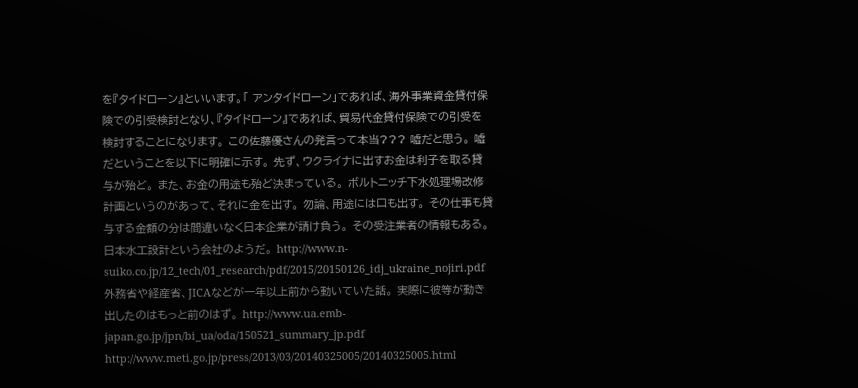を『タイドローン』といいます。「 アンタイドローン」であれば、海外事業資金貸付保険での引受検討となり、『タイドローン』であれば、貿易代金貸付保険での引受を検討することになります。 この佐藤優さんの発言って本当??? 嘘だと思う。 嘘だということを以下に明確に示す。 先ず、ウクライナに出すお金は利子を取る貸与が殆ど。 また、お金の用途も殆ど決まっている。 ボルトニッチ下水処理場改修計画というのがあって、それに金を出す。 勿論、用途には口も出す。 その仕事も貸与する金額の分は間違いなく日本企業が請け負う。 その受注業者の情報もある。 日本水工設計という会社のようだ。 http://www.n-suiko.co.jp/12_tech/01_research/pdf/2015/20150126_idj_ukraine_nojiri.pdf 外務省や経産省、JICAなどが一年以上前から動いていた話。 実際に彼等が動き出したのはもっと前のはず。 http://www.ua.emb-japan.go.jp/jpn/bi_ua/oda/150521_summary_jp.pdf http://www.meti.go.jp/press/2013/03/20140325005/20140325005.html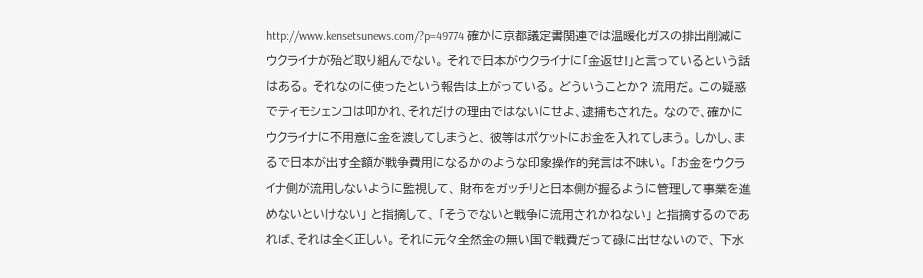http://www.kensetsunews.com/?p=49774 確かに京都議定書関連では温暖化ガスの排出削減にウクライナが殆ど取り組んでない。 それで日本がウクライナに「金返せ!」と言っているという話はある。 それなのに使ったという報告は上がっている。 どういうことか? 流用だ。 この疑惑でティモシェンコは叩かれ、それだけの理由ではないにせよ、逮捕もされた。 なので、確かにウクライナに不用意に金を渡してしまうと、 彼等はポケットにお金を入れてしまう。 しかし、まるで日本が出す全額が戦争費用になるかのような印象操作的発言は不味い。 「お金をウクライナ側が流用しないように監視して、 財布をガッチリと日本側が握るように管理して事業を進めないといけない」 と指摘して、 「そうでないと戦争に流用されかねない」 と指摘するのであれば、それは全く正しい。 それに元々全然金の無い国で戦費だって碌に出せないので、 下水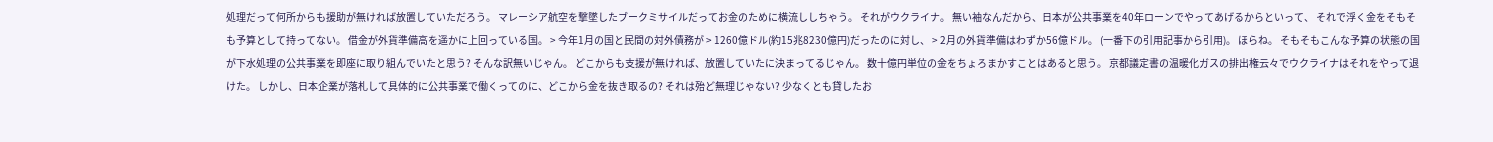処理だって何所からも援助が無ければ放置していただろう。 マレーシア航空を撃墜したブークミサイルだってお金のために横流ししちゃう。 それがウクライナ。 無い袖なんだから、日本が公共事業を40年ローンでやってあげるからといって、 それで浮く金をそもそも予算として持ってない。 借金が外貨準備高を遥かに上回っている国。 > 今年1月の国と民間の対外債務が > 1260億ドル(約15兆8230億円)だったのに対し、 > 2月の外貨準備はわずか56億ドル。 (一番下の引用記事から引用)。 ほらね。 そもそもこんな予算の状態の国が下水処理の公共事業を即座に取り組んでいたと思う? そんな訳無いじゃん。 どこからも支援が無ければ、放置していたに決まってるじゃん。 数十億円単位の金をちょろまかすことはあると思う。 京都議定書の温暖化ガスの排出権云々でウクライナはそれをやって退けた。 しかし、日本企業が落札して具体的に公共事業で働くってのに、どこから金を抜き取るの? それは殆ど無理じゃない? 少なくとも貸したお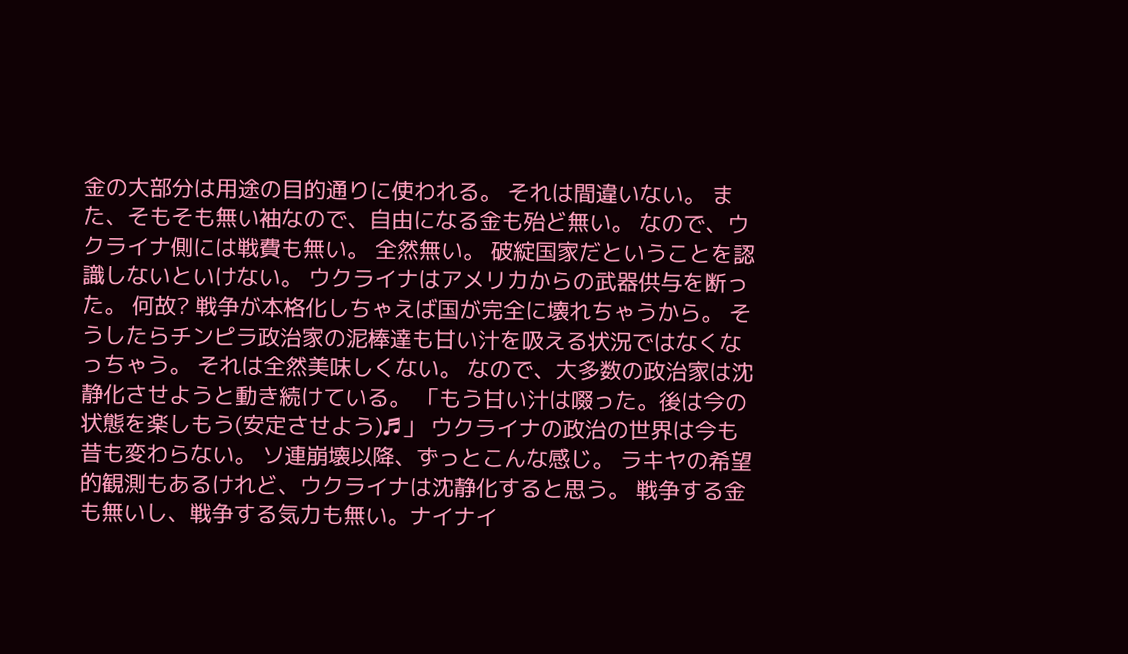金の大部分は用途の目的通りに使われる。 それは間違いない。 また、そもそも無い袖なので、自由になる金も殆ど無い。 なので、ウクライナ側には戦費も無い。 全然無い。 破綻国家だということを認識しないといけない。 ウクライナはアメリカからの武器供与を断った。 何故? 戦争が本格化しちゃえば国が完全に壊れちゃうから。 そうしたらチンピラ政治家の泥棒達も甘い汁を吸える状況ではなくなっちゃう。 それは全然美味しくない。 なので、大多数の政治家は沈静化させようと動き続けている。 「もう甘い汁は啜った。後は今の状態を楽しもう(安定させよう)♬」 ウクライナの政治の世界は今も昔も変わらない。 ソ連崩壊以降、ずっとこんな感じ。 ラキヤの希望的観測もあるけれど、ウクライナは沈静化すると思う。 戦争する金も無いし、戦争する気力も無い。ナイナイ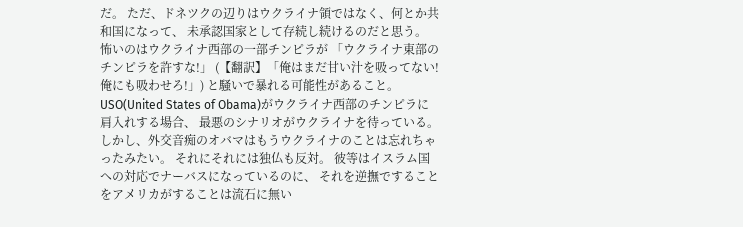だ。 ただ、ドネツクの辺りはウクライナ領ではなく、何とか共和国になって、 未承認国家として存続し続けるのだと思う。 怖いのはウクライナ西部の一部チンピラが 「ウクライナ東部のチンピラを許すな!」 (【翻訳】「俺はまだ甘い汁を吸ってない!俺にも吸わせろ!」) と騒いで暴れる可能性があること。 USO(United States of Obama)がウクライナ西部のチンピラに肩入れする場合、 最悪のシナリオがウクライナを待っている。 しかし、外交音痴のオバマはもうウクライナのことは忘れちゃったみたい。 それにそれには独仏も反対。 彼等はイスラム国への対応でナーバスになっているのに、 それを逆撫ですることをアメリカがすることは流石に無い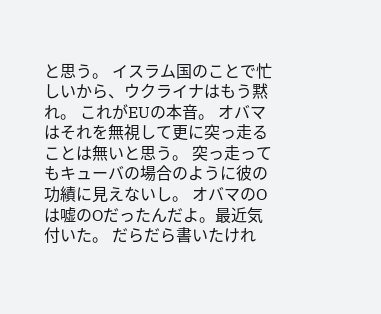と思う。 イスラム国のことで忙しいから、ウクライナはもう黙れ。 これがEUの本音。 オバマはそれを無視して更に突っ走ることは無いと思う。 突っ走ってもキューバの場合のように彼の功績に見えないし。 オバマのOは嘘のOだったんだよ。最近気付いた。 だらだら書いたけれ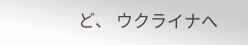ど、 ウクライナへ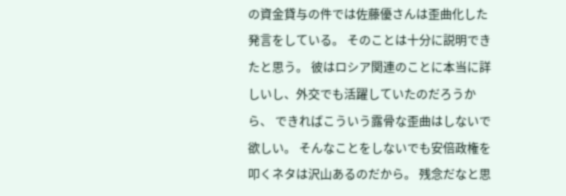の資金貸与の件では佐藤優さんは歪曲化した発言をしている。 そのことは十分に説明できたと思う。 彼はロシア関連のことに本当に詳しいし、外交でも活躍していたのだろうから、 できればこういう露骨な歪曲はしないで欲しい。 そんなことをしないでも安倍政権を叩くネタは沢山あるのだから。 残念だなと思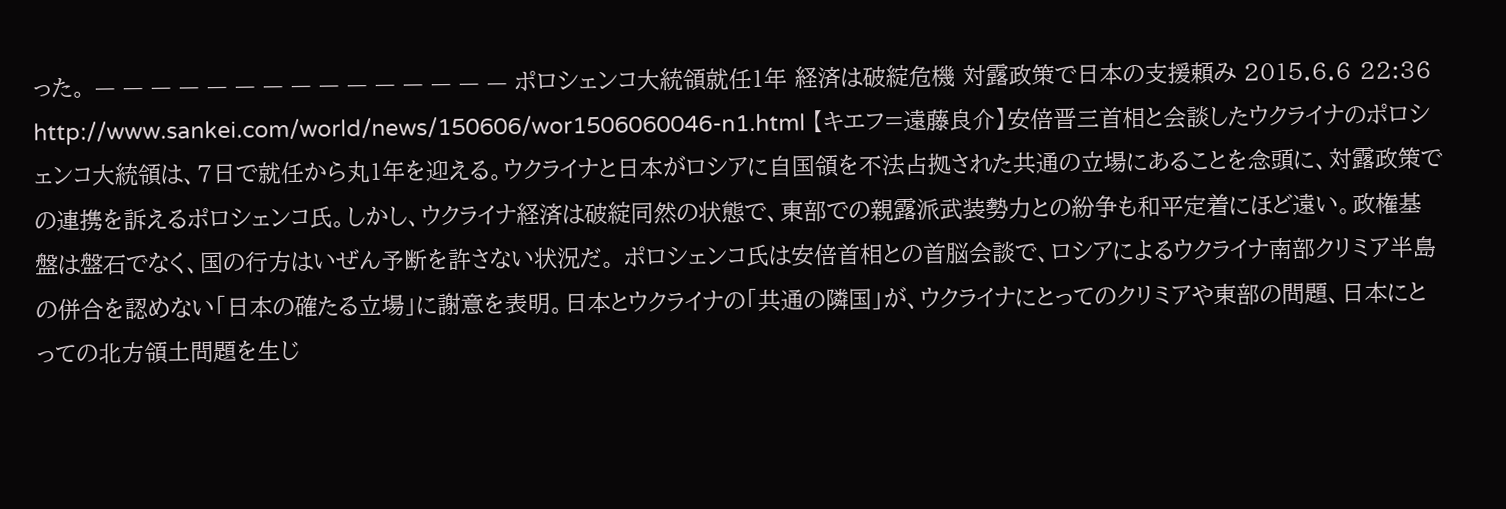った。 — — — — — — — — — — — — — — — ポロシェンコ大統領就任1年 経済は破綻危機 対露政策で日本の支援頼み 2015.6.6 22:36 http://www.sankei.com/world/news/150606/wor1506060046-n1.html 【キエフ=遠藤良介】安倍晋三首相と会談したウクライナのポロシェンコ大統領は、7日で就任から丸1年を迎える。ウクライナと日本がロシアに自国領を不法占拠された共通の立場にあることを念頭に、対露政策での連携を訴えるポロシェンコ氏。しかし、ウクライナ経済は破綻同然の状態で、東部での親露派武装勢力との紛争も和平定着にほど遠い。政権基盤は盤石でなく、国の行方はいぜん予断を許さない状況だ。 ポロシェンコ氏は安倍首相との首脳会談で、ロシアによるウクライナ南部クリミア半島の併合を認めない「日本の確たる立場」に謝意を表明。日本とウクライナの「共通の隣国」が、ウクライナにとってのクリミアや東部の問題、日本にとっての北方領土問題を生じ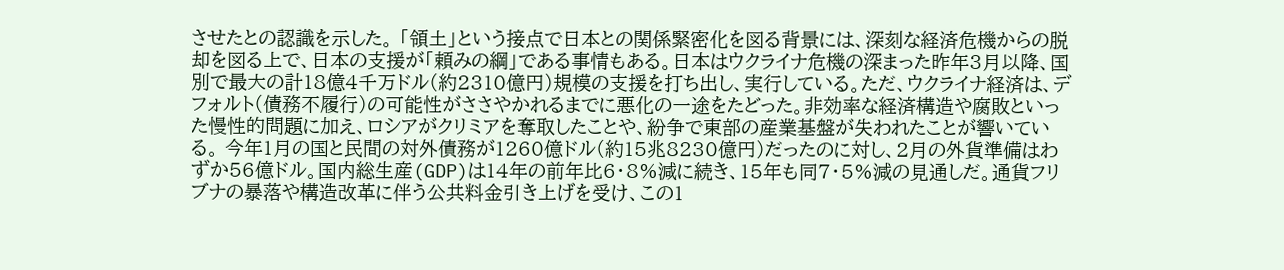させたとの認識を示した。 「領土」という接点で日本との関係緊密化を図る背景には、深刻な経済危機からの脱却を図る上で、日本の支援が「頼みの綱」である事情もある。日本はウクライナ危機の深まった昨年3月以降、国別で最大の計18億4千万ドル(約2310億円)規模の支援を打ち出し、実行している。ただ、ウクライナ経済は、デフォルト(債務不履行)の可能性がささやかれるまでに悪化の一途をたどった。非効率な経済構造や腐敗といった慢性的問題に加え、ロシアがクリミアを奪取したことや、紛争で東部の産業基盤が失われたことが響いている。 今年1月の国と民間の対外債務が1260億ドル(約15兆8230億円)だったのに対し、2月の外貨準備はわずか56億ドル。国内総生産(GDP)は14年の前年比6・8%減に続き、15年も同7・5%減の見通しだ。通貨フリブナの暴落や構造改革に伴う公共料金引き上げを受け、この1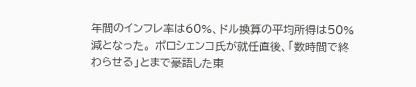年間のインフレ率は60%、ドル換算の平均所得は50%減となった。 ポロシェンコ氏が就任直後、「数時間で終わらせる」とまで豪語した東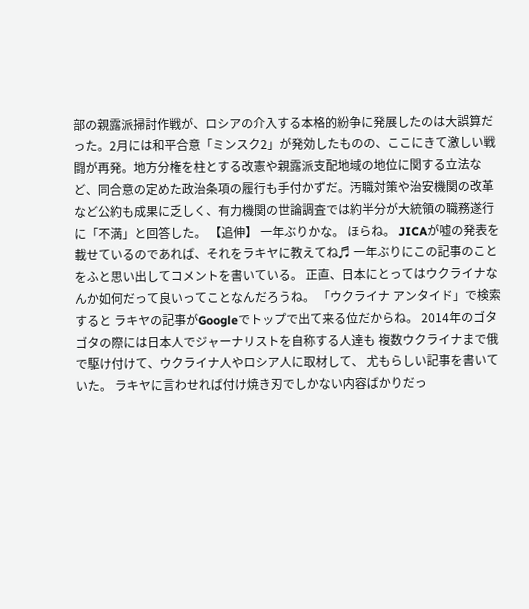部の親露派掃討作戦が、ロシアの介入する本格的紛争に発展したのは大誤算だった。2月には和平合意「ミンスク2」が発効したものの、ここにきて激しい戦闘が再発。地方分権を柱とする改憲や親露派支配地域の地位に関する立法など、同合意の定めた政治条項の履行も手付かずだ。汚職対策や治安機関の改革など公約も成果に乏しく、有力機関の世論調査では約半分が大統領の職務遂行に「不満」と回答した。 【追伸】 一年ぶりかな。 ほらね。 JICAが嘘の発表を載せているのであれば、それをラキヤに教えてね♬ 一年ぶりにこの記事のことをふと思い出してコメントを書いている。 正直、日本にとってはウクライナなんか如何だって良いってことなんだろうね。 「ウクライナ アンタイド」で検索すると ラキヤの記事がGoogleでトップで出て来る位だからね。 2014年のゴタゴタの際には日本人でジャーナリストを自称する人達も 複数ウクライナまで俄で駆け付けて、ウクライナ人やロシア人に取材して、 尤もらしい記事を書いていた。 ラキヤに言わせれば付け焼き刃でしかない内容ばかりだっ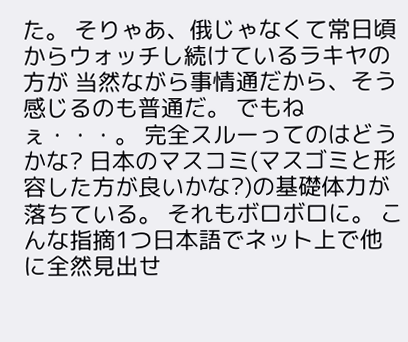た。 そりゃあ、俄じゃなくて常日頃からウォッチし続けているラキヤの方が 当然ながら事情通だから、そう感じるのも普通だ。 でもねぇ・・・。 完全スルーってのはどうかな? 日本のマスコミ(マスゴミと形容した方が良いかな?)の基礎体力が落ちている。 それもボロボロに。 こんな指摘1つ日本語でネット上で他に全然見出せ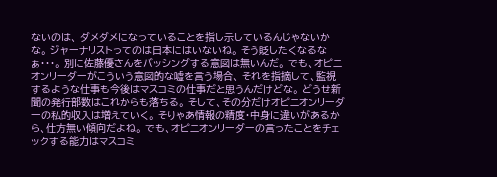ないのは、 ダメダメになっていることを指し示しているんじゃないかな。 ジャーナリストってのは日本にはいないね。 そう貶したくなるなぁ・・・。 別に佐藤優さんをバッシングする意図は無いんだ。 でも、オピニオンリーダーがこういう意図的な嘘を言う場合、 それを指摘して、監視するような仕事も今後はマスコミの仕事だと思うんだけどな。 どうせ新聞の発行部数はこれからも落ちる。 そして、その分だけオピニオンリーダーの私的収入は増えていく。 そりゃあ情報の精度・中身に違いがあるから、仕方無い傾向だよね。 でも、オピニオンリーダーの言ったことをチェックする能力はマスコミ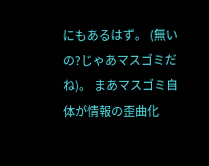にもあるはず。 (無いの?じゃあマスゴミだね)。 まあマスゴミ自体が情報の歪曲化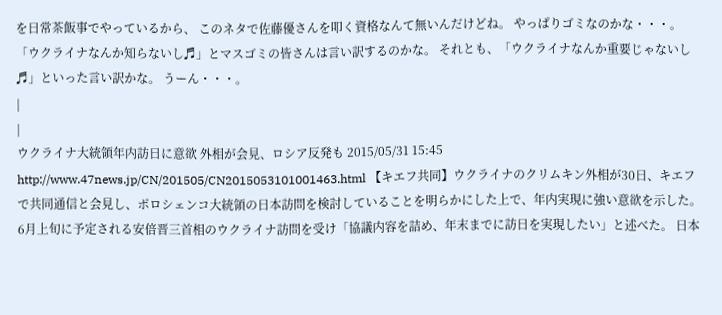を日常茶飯事でやっているから、 このネタで佐藤優さんを叩く資格なんて無いんだけどね。 やっぱりゴミなのかな・・・。 「ウクライナなんか知らないし♬」とマスゴミの皆さんは言い訳するのかな。 それとも、「ウクライナなんか重要じゃないし♬」といった言い訳かな。 うーん・・・。
|
|
ウクライナ大統領年内訪日に意欲 外相が会見、ロシア反発も 2015/05/31 15:45 http://www.47news.jp/CN/201505/CN2015053101001463.html 【キエフ共同】ウクライナのクリムキン外相が30日、キエフで共同通信と会見し、ポロシェンコ大統領の日本訪問を検討していることを明らかにした上で、年内実現に強い意欲を示した。6月上旬に予定される安倍晋三首相のウクライナ訪問を受け「協議内容を詰め、年末までに訪日を実現したい」と述べた。 日本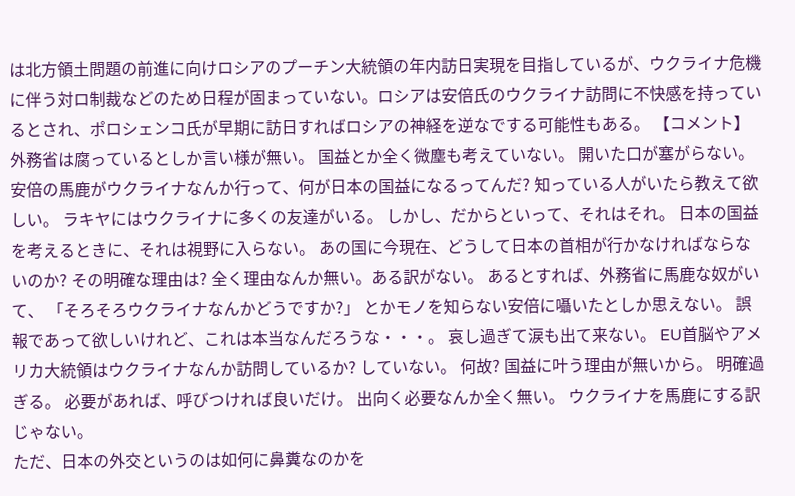は北方領土問題の前進に向けロシアのプーチン大統領の年内訪日実現を目指しているが、ウクライナ危機に伴う対ロ制裁などのため日程が固まっていない。ロシアは安倍氏のウクライナ訪問に不快感を持っているとされ、ポロシェンコ氏が早期に訪日すればロシアの神経を逆なでする可能性もある。 【コメント】 外務省は腐っているとしか言い様が無い。 国益とか全く微塵も考えていない。 開いた口が塞がらない。 安倍の馬鹿がウクライナなんか行って、何が日本の国益になるってんだ? 知っている人がいたら教えて欲しい。 ラキヤにはウクライナに多くの友達がいる。 しかし、だからといって、それはそれ。 日本の国益を考えるときに、それは視野に入らない。 あの国に今現在、どうして日本の首相が行かなければならないのか? その明確な理由は? 全く理由なんか無い。ある訳がない。 あるとすれば、外務省に馬鹿な奴がいて、 「そろそろウクライナなんかどうですか?」 とかモノを知らない安倍に囁いたとしか思えない。 誤報であって欲しいけれど、これは本当なんだろうな・・・。 哀し過ぎて涙も出て来ない。 EU首脳やアメリカ大統領はウクライナなんか訪問しているか? していない。 何故? 国益に叶う理由が無いから。 明確過ぎる。 必要があれば、呼びつければ良いだけ。 出向く必要なんか全く無い。 ウクライナを馬鹿にする訳じゃない。
ただ、日本の外交というのは如何に鼻糞なのかを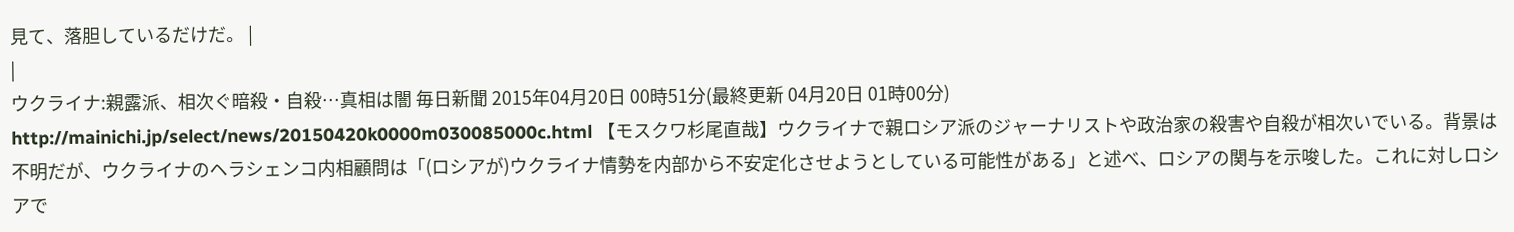見て、落胆しているだけだ。 |
|
ウクライナ:親露派、相次ぐ暗殺・自殺…真相は闇 毎日新聞 2015年04月20日 00時51分(最終更新 04月20日 01時00分) http://mainichi.jp/select/news/20150420k0000m030085000c.html 【モスクワ杉尾直哉】ウクライナで親ロシア派のジャーナリストや政治家の殺害や自殺が相次いでいる。背景は不明だが、ウクライナのヘラシェンコ内相顧問は「(ロシアが)ウクライナ情勢を内部から不安定化させようとしている可能性がある」と述べ、ロシアの関与を示唆した。これに対しロシアで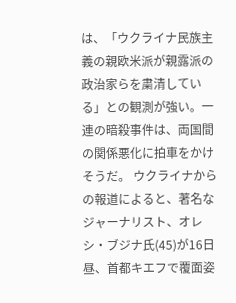は、「ウクライナ民族主義の親欧米派が親露派の政治家らを粛清している」との観測が強い。一連の暗殺事件は、両国間の関係悪化に拍車をかけそうだ。 ウクライナからの報道によると、著名なジャーナリスト、オレシ・ブジナ氏(45)が16日昼、首都キエフで覆面姿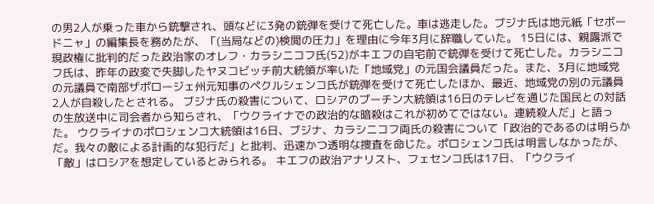の男2人が乗った車から銃撃され、頭などに3発の銃弾を受けて死亡した。車は逃走した。ブジナ氏は地元紙「セボードニャ」の編集長を務めたが、「(当局などの)検閲の圧力」を理由に今年3月に辞職していた。 15日には、親露派で現政権に批判的だった政治家のオレフ・カラシニコフ氏(52)がキエフの自宅前で銃弾を受けて死亡した。カラシニコフ氏は、昨年の政変で失脚したヤヌコビッチ前大統領が率いた「地域党」の元国会議員だった。また、3月に地域党の元議員で南部ザポロージェ州元知事のペクルシェンコ氏が銃弾を受けて死亡したほか、最近、地域党の別の元議員2人が自殺したとされる。 ブジナ氏の殺害について、ロシアのプーチン大統領は16日のテレビを通じた国民との対話の生放送中に司会者から知らされ、「ウクライナでの政治的な暗殺はこれが初めてではない。連続殺人だ」と語った。 ウクライナのポロシェンコ大統領は16日、ブジナ、カラシニコフ両氏の殺害について「政治的であるのは明らかだ。我々の敵による計画的な犯行だ」と批判、迅速かつ透明な捜査を命じた。ポロシェンコ氏は明言しなかったが、「敵」はロシアを想定しているとみられる。 キエフの政治アナリスト、フェセンコ氏は17日、「ウクライ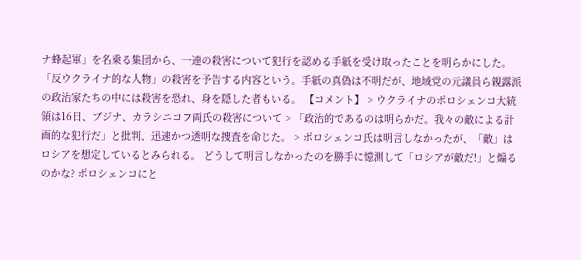ナ蜂起軍」を名乗る集団から、一連の殺害について犯行を認める手紙を受け取ったことを明らかにした。「反ウクライナ的な人物」の殺害を予告する内容という。手紙の真偽は不明だが、地域党の元議員ら親露派の政治家たちの中には殺害を恐れ、身を隠した者もいる。 【コメント】 > ウクライナのポロシェンコ大統領は16日、ブジナ、カラシニコフ両氏の殺害について > 「政治的であるのは明らかだ。我々の敵による計画的な犯行だ」と批判、迅速かつ透明な捜査を命じた。 > ポロシェンコ氏は明言しなかったが、「敵」はロシアを想定しているとみられる。 どうして明言しなかったのを勝手に憶測して「ロシアが敵だ!」と煽るのかな? ポロシェンコにと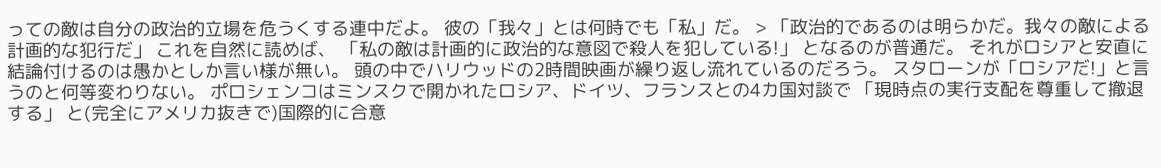っての敵は自分の政治的立場を危うくする連中だよ。 彼の「我々」とは何時でも「私」だ。 > 「政治的であるのは明らかだ。我々の敵による計画的な犯行だ」 これを自然に読めば、 「私の敵は計画的に政治的な意図で殺人を犯している!」 となるのが普通だ。 それがロシアと安直に結論付けるのは愚かとしか言い様が無い。 頭の中でハリウッドの2時間映画が繰り返し流れているのだろう。 スタローンが「ロシアだ!」と言うのと何等変わりない。 ポロシェンコはミンスクで開かれたロシア、ドイツ、フランスとの4カ国対談で 「現時点の実行支配を尊重して撤退する」 と(完全にアメリカ抜きで)国際的に合意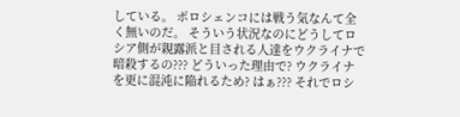している。 ポロシェンコには戦う気なんて全く無いのだ。 そういう状況なのにどうしてロシア側が親露派と目される人達をウクライナで暗殺するの??? どういった理由で? ウクライナを更に混沌に陥れるため? はぁ??? それでロシ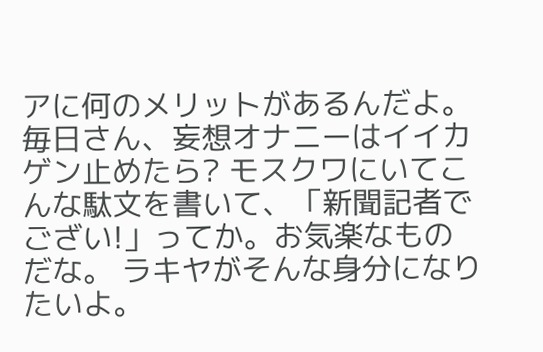アに何のメリットがあるんだよ。 毎日さん、妄想オナニーはイイカゲン止めたら? モスクワにいてこんな駄文を書いて、「新聞記者でござい!」ってか。お気楽なものだな。 ラキヤがそんな身分になりたいよ。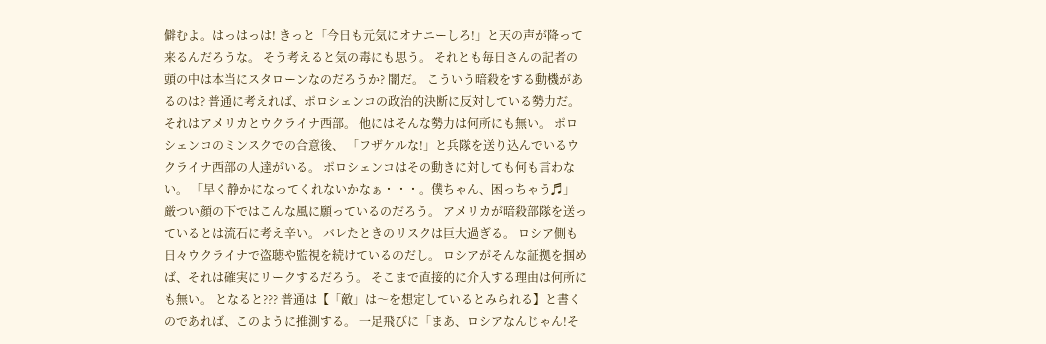僻むよ。はっはっは! きっと「今日も元気にオナニーしろ!」と天の声が降って来るんだろうな。 そう考えると気の毒にも思う。 それとも毎日さんの記者の頭の中は本当にスタローンなのだろうか? 闇だ。 こういう暗殺をする動機があるのは? 普通に考えれば、ポロシェンコの政治的決断に反対している勢力だ。 それはアメリカとウクライナ西部。 他にはそんな勢力は何所にも無い。 ポロシェンコのミンスクでの合意後、 「フザケルな!」と兵隊を送り込んでいるウクライナ西部の人達がいる。 ポロシェンコはその動きに対しても何も言わない。 「早く静かになってくれないかなぁ・・・。僕ちゃん、困っちゃう♬」 厳つい顔の下ではこんな風に願っているのだろう。 アメリカが暗殺部隊を送っているとは流石に考え辛い。 バレたときのリスクは巨大過ぎる。 ロシア側も日々ウクライナで盗聴や監視を続けているのだし。 ロシアがそんな証拠を掴めば、それは確実にリークするだろう。 そこまで直接的に介入する理由は何所にも無い。 となると??? 普通は【「敵」は〜を想定しているとみられる】と書くのであれば、このように推測する。 一足飛びに「まあ、ロシアなんじゃん!そ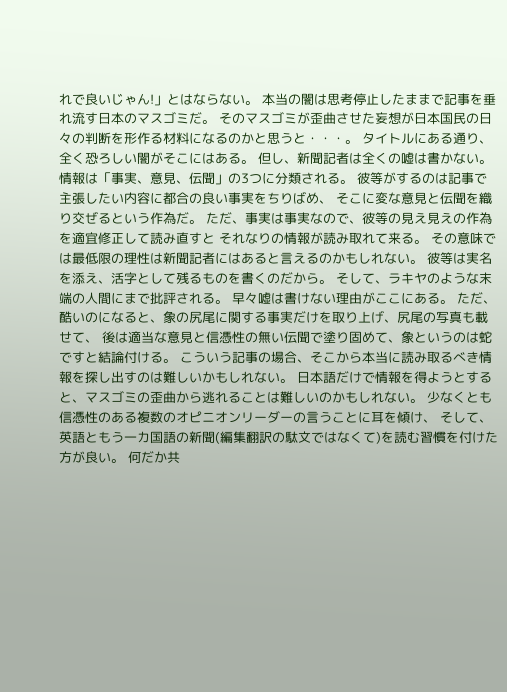れで良いじゃん!」とはならない。 本当の闇は思考停止したままで記事を垂れ流す日本のマスゴミだ。 そのマスゴミが歪曲させた妄想が日本国民の日々の判断を形作る材料になるのかと思うと・・・。 タイトルにある通り、全く恐ろしい闇がそこにはある。 但し、新聞記者は全くの嘘は書かない。 情報は「事実、意見、伝聞」の3つに分類される。 彼等がするのは記事で主張したい内容に都合の良い事実をちりばめ、 そこに変な意見と伝聞を織り交ぜるという作為だ。 ただ、事実は事実なので、彼等の見え見えの作為を適宜修正して読み直すと それなりの情報が読み取れて来る。 その意味では最低限の理性は新聞記者にはあると言えるのかもしれない。 彼等は実名を添え、活字として残るものを書くのだから。 そして、ラキヤのような末端の人間にまで批評される。 早々嘘は書けない理由がここにある。 ただ、酷いのになると、象の尻尾に関する事実だけを取り上げ、尻尾の写真も載せて、 後は適当な意見と信憑性の無い伝聞で塗り固めて、象というのは蛇ですと結論付ける。 こういう記事の場合、そこから本当に読み取るべき情報を探し出すのは難しいかもしれない。 日本語だけで情報を得ようとすると、マスゴミの歪曲から逃れることは難しいのかもしれない。 少なくとも信憑性のある複数のオピニオンリーダーの言うことに耳を傾け、 そして、英語ともう一カ国語の新聞(編集翻訳の駄文ではなくて)を読む習慣を付けた方が良い。 何だか共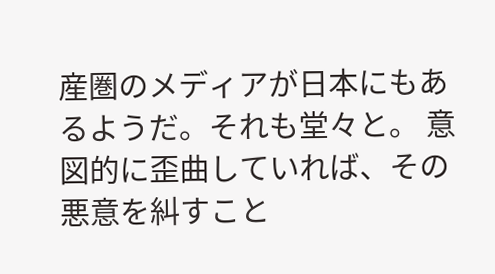産圏のメディアが日本にもあるようだ。それも堂々と。 意図的に歪曲していれば、その悪意を糾すこと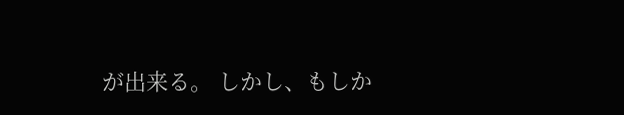が出来る。 しかし、もしか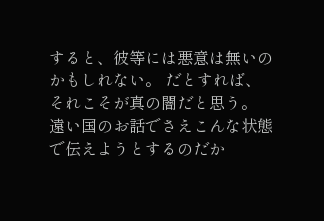すると、彼等には悪意は無いのかもしれない。 だとすれば、それこそが真の闇だと思う。 遠い国のお話でさえこんな状態で伝えようとするのだか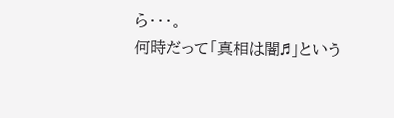ら・・・。
何時だって「真相は闇♬」という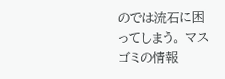のでは流石に困ってしまう。 マスゴミの情報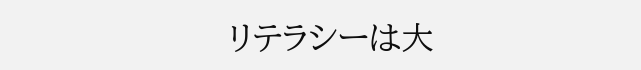リテラシーは大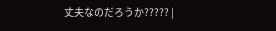丈夫なのだろうか????? |